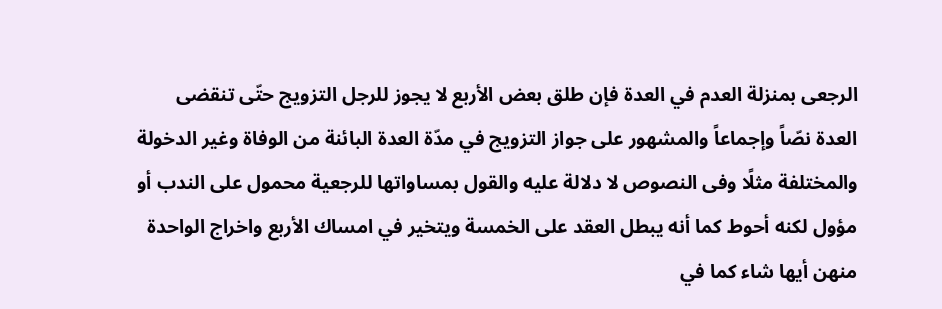الرجعى بمنزلة العدم في العدة فإن طلق بعض الأربع لا يجوز للرجل التزويج حتّى تنقضى العدة نصّاً وإجماعاً والمشهور على جواز التزويج في مدّة العدة البائنة من الوفاة وغير الدخولة والمختلفة مثلًا وفى النصوص لا دلالة عليه والقول بمساواتها للرجعية محمول على الندب أو مؤول لكنه أحوط كما أنه يبطل العقد على الخمسة ويتخير في امساك الأربع واخراج الواحدة منهن أيها شاء كما في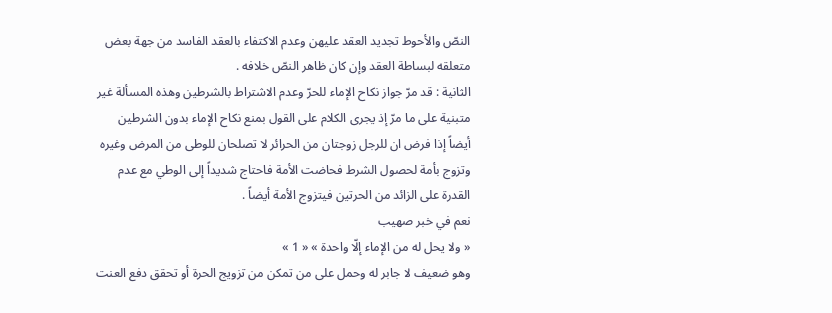النصّ والأحوط تجديد العقد عليهن وعدم الاكتفاء بالعقد الفاسد من جهة بعض متعلقه لبساطة العقد وإن كان ظاهر النصّ خلافه .
الثانية : قد مرّ جواز نكاح الإماء للحرّ وعدم الاشتراط بالشرطين وهذه المسألة غير متبنية على ما مرّ إذ يجرى الكلام على القول بمنع نكاح الإماء بدون الشرطين أيضاً إذا فرض ان للرجل زوجتان من الحرائر لا تصلحان للوطى من المرض وغيره وتزوج بأمة لحصول الشرط فحاضت الأمة فاحتاج شديداً إلى الوطي مع عدم القدرة على الزائد من الحرتين فيتزوج الأمة أيضاً .
نعم في خبر صهيب
« ولا يحل له من الإماء إلّا واحدة » « 1 »
وهو ضعيف لا جابر له وحمل على من تمكن من تزويج الحرة أو تحقق دفع العنت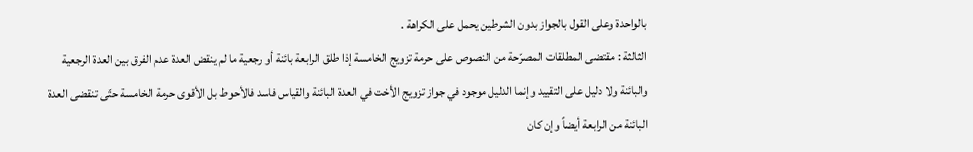بالواحدة وعلى القول بالجواز بدون الشرطين يحمل على الكراهة .
الثالثة : مقتضى المطلقات المصرّحة من النصوص على حرمة تزويج الخامسة إذا طلق الرابعة بائنة أو رجعية ما لم ينقض العدة عدم الفرق بين العدة الرجعية والبائنة ولا دليل على التقييد وإنما الدليل موجود في جواز تزويج الأخت في العدة البائنة والقياس فاسد فالأحوط بل الأقوى حرمة الخامسة حتّى تنقضى العدة البائنة من الرابعة أيضاً وإن كان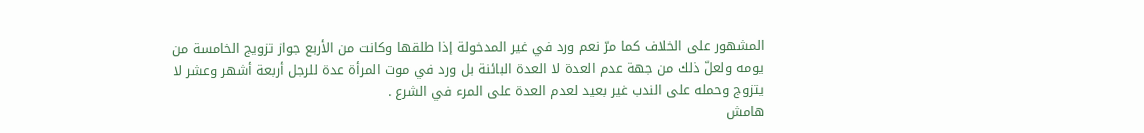المشهور على الخلاف كما مرّ نعم ورد في غير المدخولة إذا طلقها وكانت من الأربع جواز تزويج الخامسة من يومه ولعلّ ذلك من جهة عدم العدة لا العدة البائنة بل ورد في موت المرأة عدة للرجل أربعة أشهر وعشر لا يتزوج وحمله على الندب غير بعيد لعدم العدة على المرء في الشرع .
هامش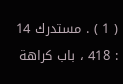( 1 ) . مستدرك 14 : 418 ، باب كراهة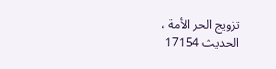تزويج الحر الأمة ، الحديث 17154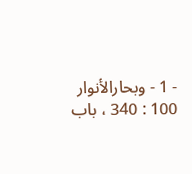- 1 - وبحارالأنوار 100 : 340 ، باب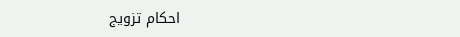احكام تزويج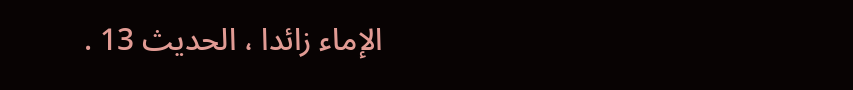الإماء زائدا ، الحديث 13 .